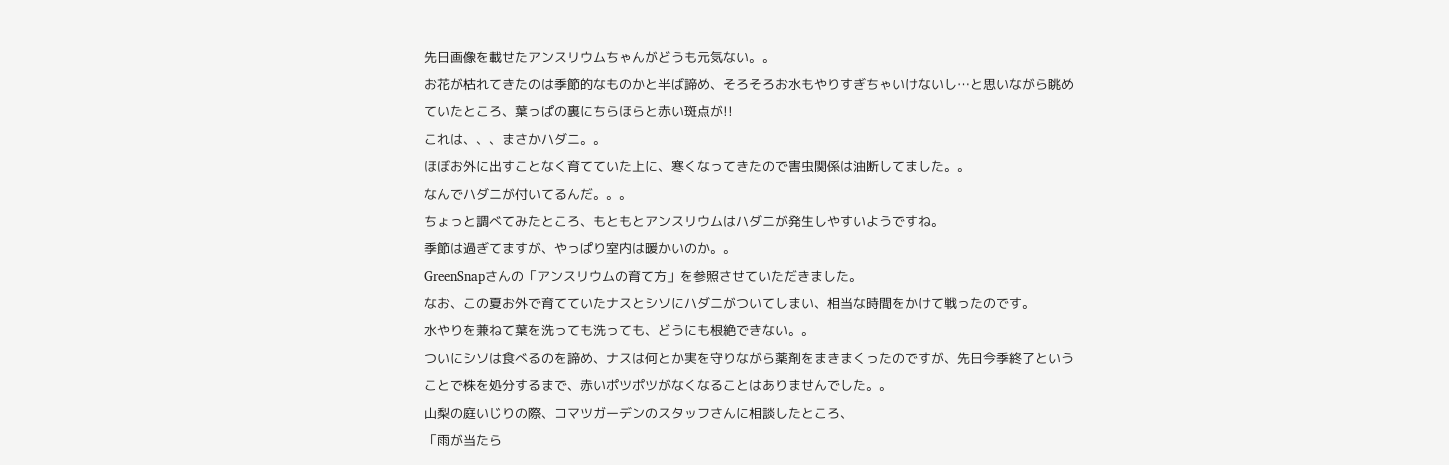先日画像を載せたアンスリウムちゃんがどうも元気ない。。
お花が枯れてきたのは季節的なものかと半ば諦め、そろそろお水もやりすぎちゃいけないし…と思いながら眺めていたところ、葉っぱの裏にちらほらと赤い斑点が!!
これは、、、まさかハダニ。。
ほぼお外に出すことなく育てていた上に、寒くなってきたので害虫関係は油断してました。。
なんでハダニが付いてるんだ。。。
ちょっと調べてみたところ、もともとアンスリウムはハダニが発生しやすいようですね。
季節は過ぎてますが、やっぱり室内は暖かいのか。。
GreenSnapさんの「アンスリウムの育て方」を参照させていただきました。
なお、この夏お外で育てていたナスとシソにハダニがついてしまい、相当な時間をかけて戦ったのです。
水やりを兼ねて葉を洗っても洗っても、どうにも根絶できない。。
ついにシソは食べるのを諦め、ナスは何とか実を守りながら薬剤をまきまくったのですが、先日今季終了ということで株を処分するまで、赤いポツポツがなくなることはありませんでした。。
山梨の庭いじりの際、コマツガーデンのスタッフさんに相談したところ、
「雨が当たら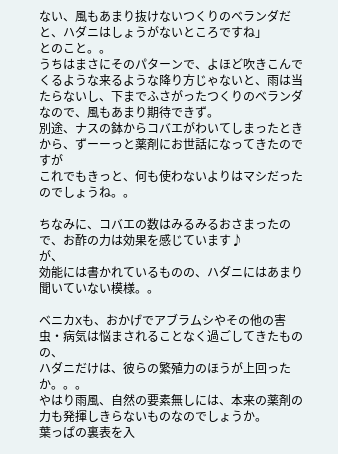ない、風もあまり抜けないつくりのベランダだと、ハダニはしょうがないところですね」
とのこと。。
うちはまさにそのパターンで、よほど吹きこんでくるような来るような降り方じゃないと、雨は当たらないし、下までふさがったつくりのベランダなので、風もあまり期待できず。
別途、ナスの鉢からコバエがわいてしまったときから、ずーーっと薬剤にお世話になってきたのですが
これでもきっと、何も使わないよりはマシだったのでしょうね。。

ちなみに、コバエの数はみるみるおさまったので、お酢の力は効果を感じています♪
が、
効能には書かれているものの、ハダニにはあまり聞いていない模様。。

ベニカXも、おかげでアブラムシやその他の害虫・病気は悩まされることなく過ごしてきたものの、
ハダニだけは、彼らの繁殖力のほうが上回ったか。。。
やはり雨風、自然の要素無しには、本来の薬剤の力も発揮しきらないものなのでしょうか。
葉っぱの裏表を入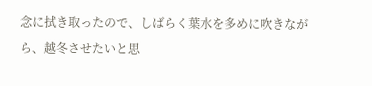念に拭き取ったので、しばらく葉水を多めに吹きながら、越冬させたいと思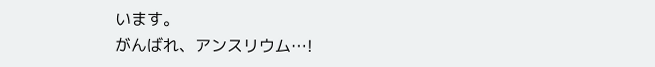います。
がんばれ、アンスリウム…!